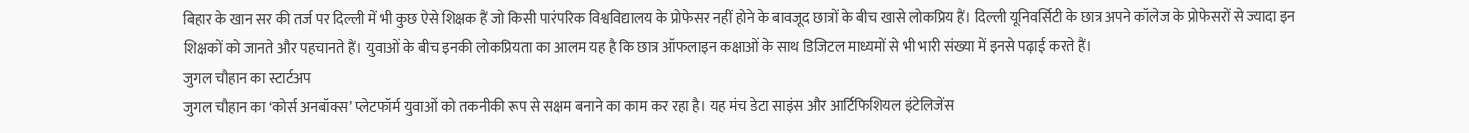बिहार के खान सर की तर्ज पर दिल्ली में भी कुछ ऐसे शिक्षक हैं जो किसी पारंपरिक विश्वविद्यालय के प्रोफेसर नहीं होने के बावजूद छात्रों के बीच खासे लोकप्रिय हैं। दिल्ली यूनिवर्सिटी के छात्र अपने कॉलेज के प्रोफेसरों से ज्यादा इन शिक्षकों को जानते और पहचानते हैं। युवाओं के बीच इनकी लोकप्रियता का आलम यह है कि छात्र ऑफलाइन कक्षाओं के साथ डिजिटल माध्यमों से भी भारी संख्या में इनसे पढ़ाई करते हैं।
जुगल चौहान का स्टार्टअप
जुगल चौहान का ‘कोर्स अनबॉक्स’ प्लेटफॉर्म युवाओं को तकनीकी रूप से सक्षम बनाने का काम कर रहा है। यह मंच डेटा साइंस और आर्टिफिशियल इंटेलिजेंस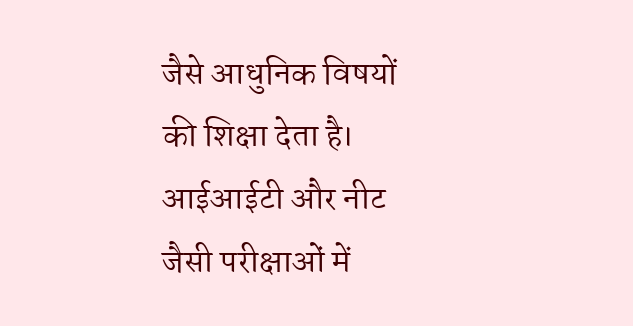जैसे आधुनिक विषयों की शिक्षा देता है। आईआईटी और नीट जैसी परीक्षाओं में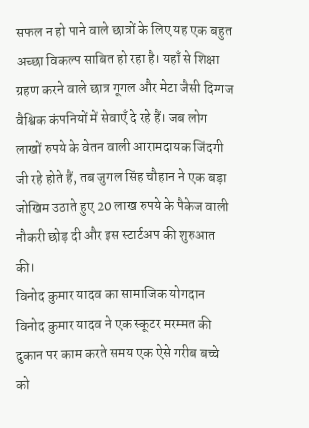सफल न हो पाने वाले छात्रों के लिए यह एक बहुत अच्छा विकल्प साबित हो रहा है। यहाँ से शिक्षा ग्रहण करने वाले छात्र गूगल और मेटा जैसी दिग्गज वैश्विक कंपनियों में सेवाएँ दे रहे हैं। जब लोग लाखों रुपये के वेतन वाली आरामदायक जिंदगी जी रहे होते हैं, तब जुगल सिंह चौहान ने एक बड़ा जोखिम उठाते हुए 20 लाख रुपये के पैकेज वाली नौकरी छोड़ दी और इस स्टार्टअप की शुरुआत की।
विनोद कुमार यादव का सामाजिक योगदान
विनोद कुमार यादव ने एक स्कूटर मरम्मत की दुकान पर काम करते समय एक ऐसे गरीब बच्चे को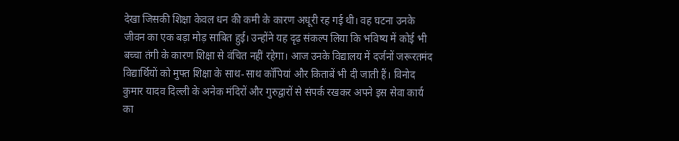देखा जिसकी शिक्षा केवल धन की कमी के कारण अधूरी रह गई थी। वह घटना उनके जीवन का एक बड़ा मोड़ साबित हुई। उन्होंने यह दृढ़ संकल्प लिया कि भविष्य में कोई भी बच्चा तंगी के कारण शिक्षा से वंचित नहीं रहेगा। आज उनके विद्यालय में दर्जनों जरूरतमंद विद्यार्थियों को मुफ्त शिक्षा के साथ-साथ कॉपियां और किताबें भी दी जाती हैं। विनोद कुमार यादव दिल्ली के अनेक मंदिरों और गुरुद्वारों से संपर्क रखकर अपने इस सेवा कार्य का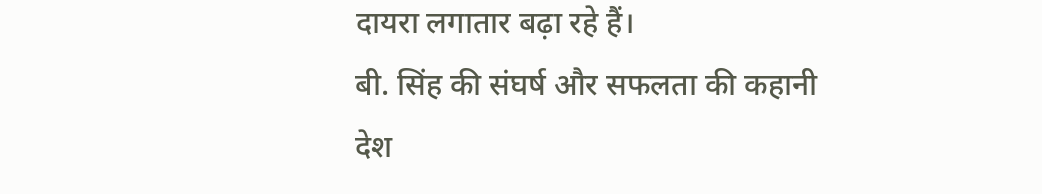दायरा लगातार बढ़ा रहे हैं।
बी. सिंह की संघर्ष और सफलता की कहानी
देश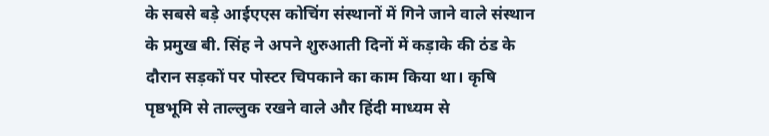के सबसे बड़े आईएएस कोचिंग संस्थानों में गिने जाने वाले संस्थान के प्रमुख बी. सिंह ने अपने शुरुआती दिनों में कड़ाके की ठंड के दौरान सड़कों पर पोस्टर चिपकाने का काम किया था। कृषि पृष्ठभूमि से ताल्लुक रखने वाले और हिंदी माध्यम से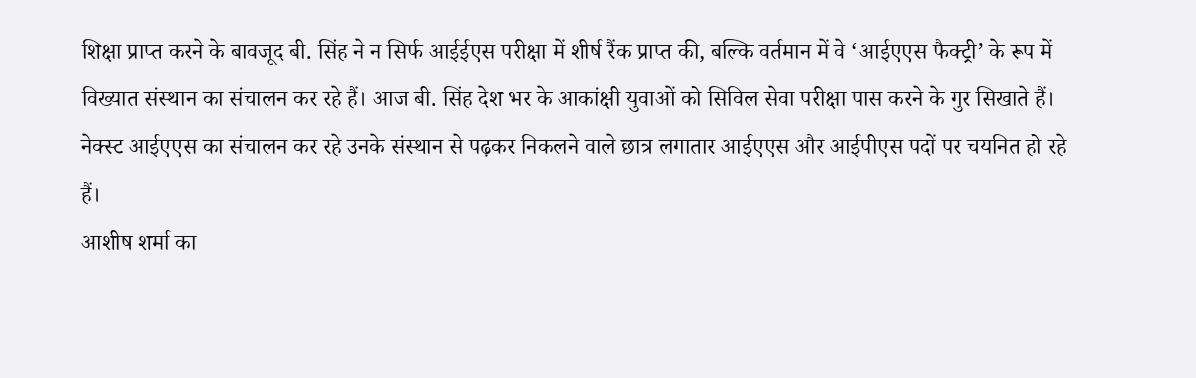शिक्षा प्राप्त करने के बावजूद बी. सिंह ने न सिर्फ आईईएस परीक्षा में शीर्ष रैंक प्राप्त की, बल्कि वर्तमान में वे ‘आईएएस फैक्ट्री’ के रूप में विख्यात संस्थान का संचालन कर रहे हैं। आज बी. सिंह देश भर के आकांक्षी युवाओं को सिविल सेवा परीक्षा पास करने के गुर सिखाते हैं। नेक्स्ट आईएएस का संचालन कर रहे उनके संस्थान से पढ़कर निकलने वाले छात्र लगातार आईएएस और आईपीएस पदों पर चयनित हो रहे हैं।
आशीष शर्मा का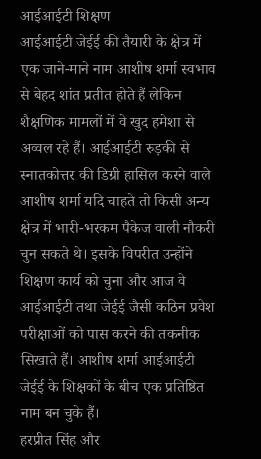आईआईटी शिक्षण
आईआईटी जेईई की तैयारी के क्षेत्र में एक जाने-माने नाम आशीष शर्मा स्वभाव से बेहद शांत प्रतीत होते हैं लेकिन शैक्षणिक मामलों में वे खुद हमेशा से अव्वल रहे हैं। आईआईटी रुड़की से स्नातकोत्तर की डिग्री हासिल करने वाले आशीष शर्मा यदि चाहते तो किसी अन्य क्षेत्र में भारी-भरकम पैकेज वाली नौकरी चुन सकते थे। इसके विपरीत उन्होंने शिक्षण कार्य को चुना और आज वे आईआईटी तथा जेईई जैसी कठिन प्रवेश परीक्षाओं को पास करने की तकनीक सिखाते हैं। आशीष शर्मा आईआईटी जेईई के शिक्षकों के बीच एक प्रतिष्ठित नाम बन चुके हैं।
हरप्रीत सिंह और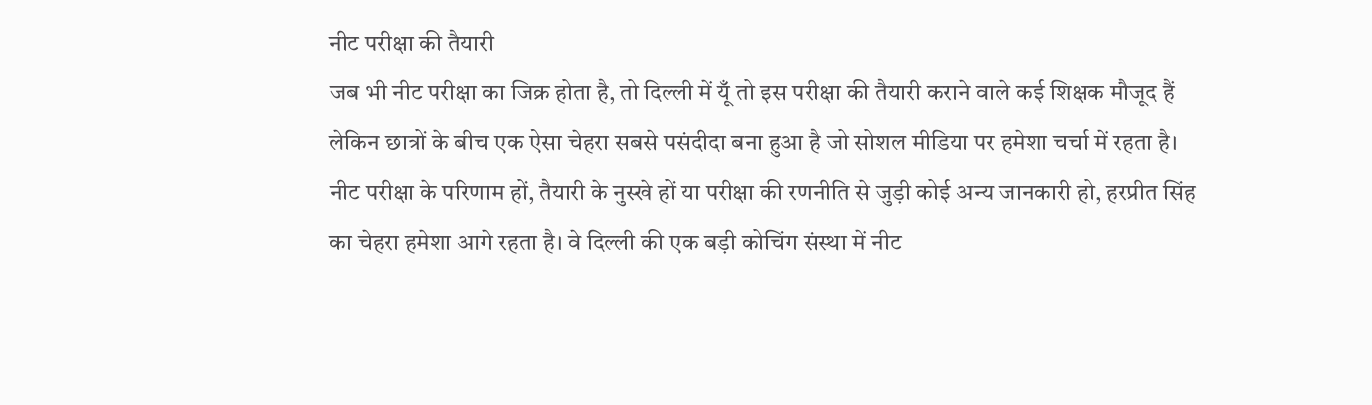नीट परीक्षा की तैयारी
जब भी नीट परीक्षा का जिक्र होता है, तो दिल्ली में यूँ तो इस परीक्षा की तैयारी कराने वाले कई शिक्षक मौजूद हैं लेकिन छात्रों के बीच एक ऐसा चेहरा सबसे पसंदीदा बना हुआ है जो सोशल मीडिया पर हमेशा चर्चा में रहता है। नीट परीक्षा के परिणाम हों, तैयारी के नुस्खे हों या परीक्षा की रणनीति से जुड़ी कोई अन्य जानकारी हो, हरप्रीत सिंह का चेहरा हमेशा आगे रहता है। वे दिल्ली की एक बड़ी कोचिंग संस्था में नीट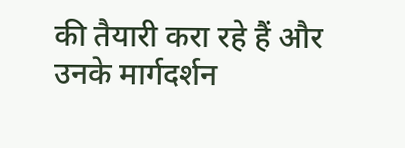की तैयारी करा रहे हैं और उनके मार्गदर्शन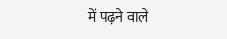में पढ़ने वाले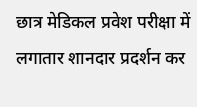छात्र मेडिकल प्रवेश परीक्षा में लगातार शानदार प्रदर्शन कर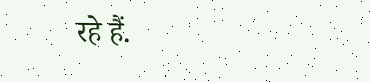रहे हैं.